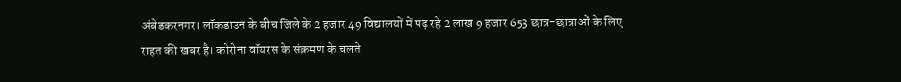अंबेडकरनगर। लॉकडाउन के बीच जिले के 2 हजार 49 विद्यालयों में पढ़ रहे 2 लाख 9 हजार 653 छात्र-छात्राओं के लिए राहत की खबर है। कोरोना वॉयरस के संक्रमण के चलते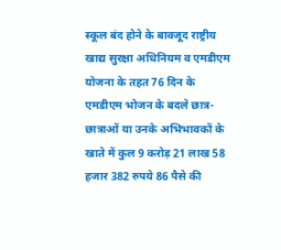स्कूल बंद होने के बावजूद राष्ट्रीय खाद्य सुरक्षा अधिनियम व एमडीएम योजना के तहत 76 दिन के एमडीएम भोजन के बदले छात्र-छात्राओं या उनके अभिभावकों के खाते में कुल 9 करोड़ 21 लाख 58 हजार 382 रुपये 86 पैसे की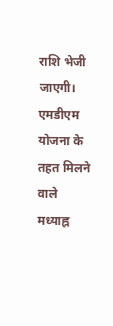राशि भेजी जाएगी।
एमडीएम योजना के तहत मिलने वाले मध्याह्न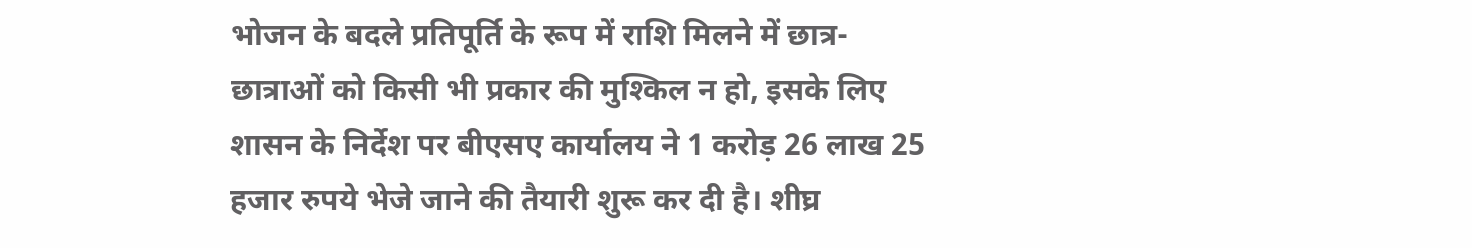भोजन के बदले प्रतिपूर्ति के रूप में राशि मिलने में छात्र-छात्राओं को किसी भी प्रकार की मुश्किल न हो, इसके लिए शासन के निर्देश पर बीएसए कार्यालय ने 1 करोड़ 26 लाख 25 हजार रुपये भेजे जाने की तैयारी शुरू कर दी है। शीघ्र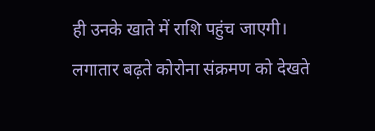ही उनके खाते में राशि पहुंच जाएगी।
लगातार बढ़ते कोरोना संक्रमण को देखते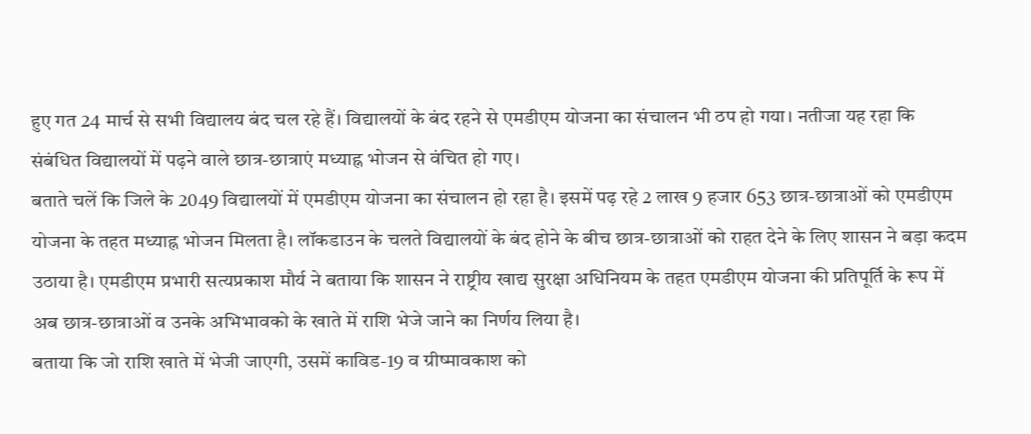हुए गत 24 मार्च से सभी विद्यालय बंद चल रहे हैं। विद्यालयों के बंद रहने से एमडीएम योजना का संचालन भी ठप हो गया। नतीजा यह रहा कि संबंधित विद्यालयों में पढ़ने वाले छात्र-छात्राएं मध्याह्न भोजन से वंचित हो गए।
बताते चलें कि जिले के 2049 विद्यालयों में एमडीएम योजना का संचालन हो रहा है। इसमें पढ़ रहे 2 लाख 9 हजार 653 छात्र-छात्राओं को एमडीएम योजना के तहत मध्याह्न भोजन मिलता है। लॉकडाउन के चलते विद्यालयों के बंद होने के बीच छात्र-छात्राओं को राहत देने के लिए शासन ने बड़ा कदम उठाया है। एमडीएम प्रभारी सत्यप्रकाश मौर्य ने बताया कि शासन ने राष्ट्रीय खाद्य सुरक्षा अधिनियम के तहत एमडीएम योजना की प्रतिपूर्ति के रूप में अब छात्र-छात्राओं व उनके अभिभावको के खाते में राशि भेजे जाने का निर्णय लिया है।
बताया कि जो राशि खाते में भेजी जाएगी, उसमें काविड-19 व ग्रीष्मावकाश को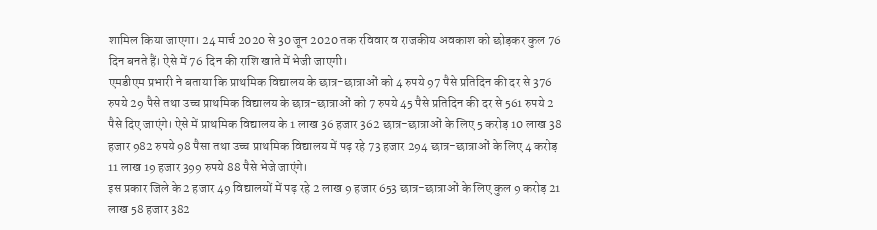शामिल किया जाएगा। 24 मार्च 2020 से 30 जून 2020 तक रविवार व राजकीय अवकाश को छोड़कर कुल 76 दिन बनते हैं। ऐसे में 76 दिन की राशि खाते में भेजी जाएगी।
एमडीएम प्रभारी ने बताया कि प्राथमिक विद्यालय के छात्र-छात्राओं को 4 रुपये 97 पैसे प्रतिदिन की दर से 376 रुपये 29 पैसे तथा उच्च प्राथमिक विद्यालय के छात्र-छात्राओं को 7 रुपये 45 पैसे प्रतिदिन की दर से 561 रुपये 2 पैसे दिए जाएंगे। ऐसे में प्राथमिक विद्यालय के 1 लाख 36 हजार 362 छात्र-छात्राओं के लिए 5 करोड़ 10 लाख 38 हजार 982 रुपये 98 पैसा तथा उच्च प्राथमिक विद्यालय में पढ़ रहे 73 हजार 294 छात्र-छात्राओं के लिए 4 करोड़ 11 लाख 19 हजार 399 रुपये 88 पैसे भेजे जाएंगे।
इस प्रकार जिले के 2 हजार 49 विद्यालयों में पढ़ रहे 2 लाख 9 हजार 653 छात्र-छात्राओं के लिए कुल 9 करोड़ 21 लाख 58 हजार 382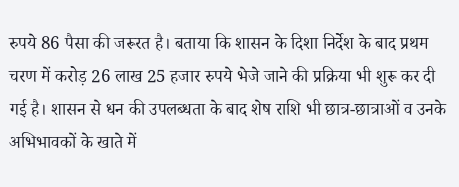रुपये 86 पैसा की जरूरत है। बताया कि शासन के दिशा निर्देश के बाद प्रथम चरण में करोड़ 26 लाख 25 हजार रुपये भेजे जाने की प्रक्रिया भी शुरू कर दी गई है। शासन से धन की उपलब्धता के बाद शेष राशि भी छात्र-छात्राओं व उनके अभिभावकों के खाते में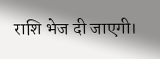राशि भेज दी जाएगी।